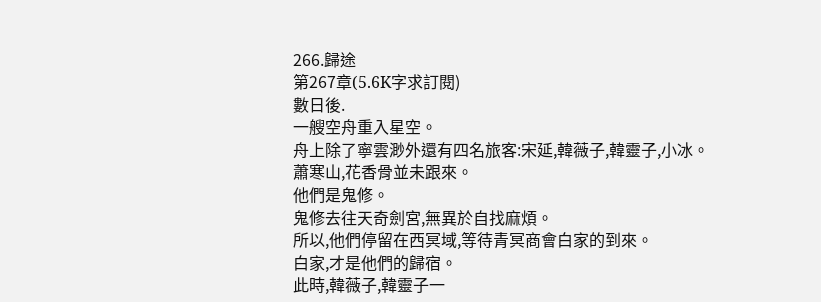266.歸途
第267章(5.6K字求訂閱)
數日後.
一艘空舟重入星空。
舟上除了寧雲渺外還有四名旅客:宋延,韓薇子,韓靈子,小冰。
蕭寒山,花香骨並未跟來。
他們是鬼修。
鬼修去往天奇劍宮,無異於自找麻煩。
所以,他們停留在西冥域,等待青冥商會白家的到來。
白家,才是他們的歸宿。
此時,韓薇子,韓靈子一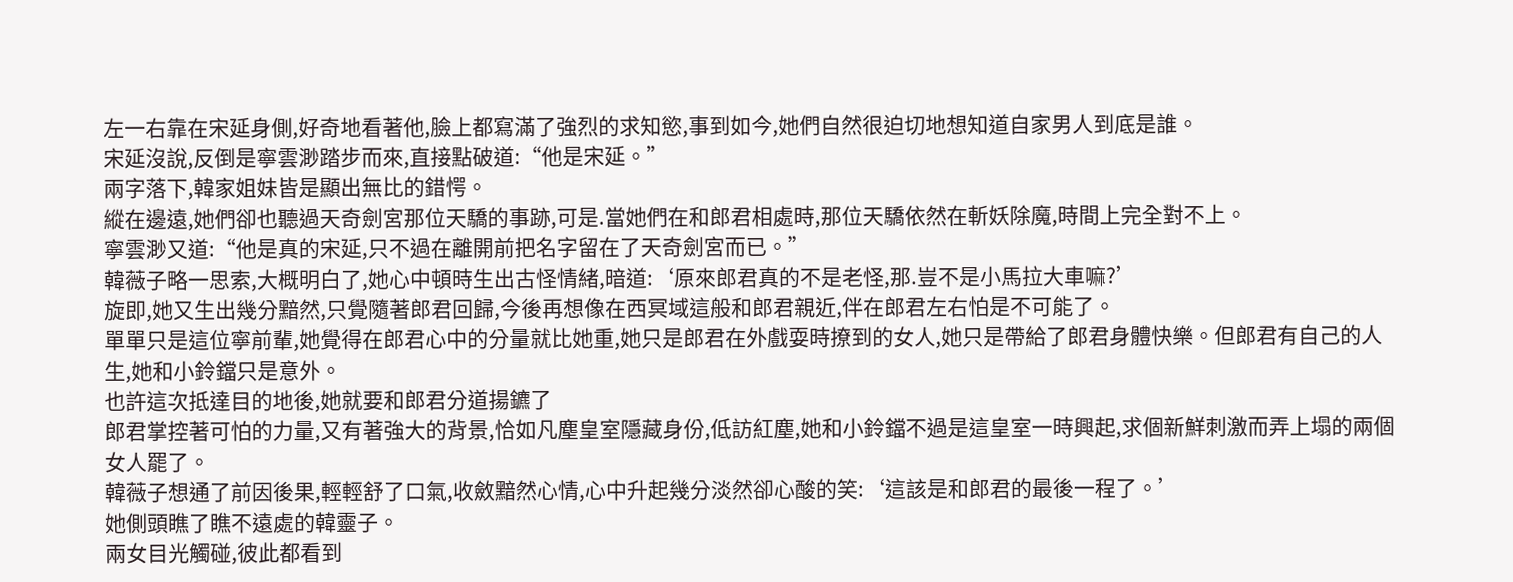左一右靠在宋延身側,好奇地看著他,臉上都寫滿了強烈的求知慾,事到如今,她們自然很迫切地想知道自家男人到底是誰。
宋延沒說,反倒是寧雲渺踏步而來,直接點破道:“他是宋延。”
兩字落下,韓家姐妹皆是顯出無比的錯愕。
縱在邊遠,她們卻也聽過天奇劍宮那位天驕的事跡,可是.當她們在和郎君相處時,那位天驕依然在斬妖除魔,時間上完全對不上。
寧雲渺又道:“他是真的宋延,只不過在離開前把名字留在了天奇劍宮而已。”
韓薇子略一思索,大概明白了,她心中頓時生出古怪情緒,暗道:‘原來郎君真的不是老怪,那.豈不是小馬拉大車嘛?’
旋即,她又生出幾分黯然,只覺隨著郎君回歸,今後再想像在西冥域這般和郎君親近,伴在郎君左右怕是不可能了。
單單只是這位寧前輩,她覺得在郎君心中的分量就比她重,她只是郎君在外戲耍時撩到的女人,她只是帶給了郎君身體快樂。但郎君有自己的人生,她和小鈴鐺只是意外。
也許這次抵達目的地後,她就要和郎君分道揚鑣了
郎君掌控著可怕的力量,又有著強大的背景,恰如凡塵皇室隱藏身份,低訪紅塵,她和小鈴鐺不過是這皇室一時興起,求個新鮮刺激而弄上塌的兩個女人罷了。
韓薇子想通了前因後果,輕輕舒了口氣,收斂黯然心情,心中升起幾分淡然卻心酸的笑:‘這該是和郎君的最後一程了。’
她側頭瞧了瞧不遠處的韓靈子。
兩女目光觸碰,彼此都看到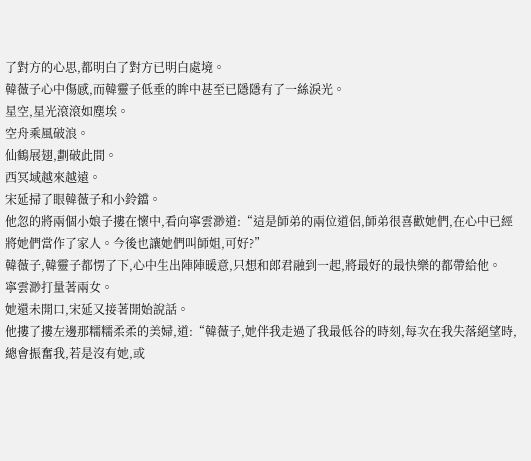了對方的心思,都明白了對方已明白處境。
韓薇子心中傷感,而韓靈子低垂的眸中甚至已隱隱有了一絲淚光。
星空,星光滾滾如塵埃。
空舟乘風破浪。
仙鶴展翅,劃破此間。
西冥域越來越遠。
宋延掃了眼韓薇子和小鈴鐺。
他忽的將兩個小娘子摟在懷中,看向寧雲渺道:“這是師弟的兩位道侶,師弟很喜歡她們,在心中已經將她們當作了家人。今後也讓她們叫師姐,可好?”
韓薇子,韓靈子都愣了下,心中生出陣陣暖意,只想和郎君融到一起,將最好的最快樂的都帶給他。
寧雲渺打量著兩女。
她還未開口,宋延又接著開始說話。
他摟了摟左邊那糯糯柔柔的美婦,道:“韓薇子,她伴我走過了我最低谷的時刻,每次在我失落絕望時,總會振奮我,若是沒有她,或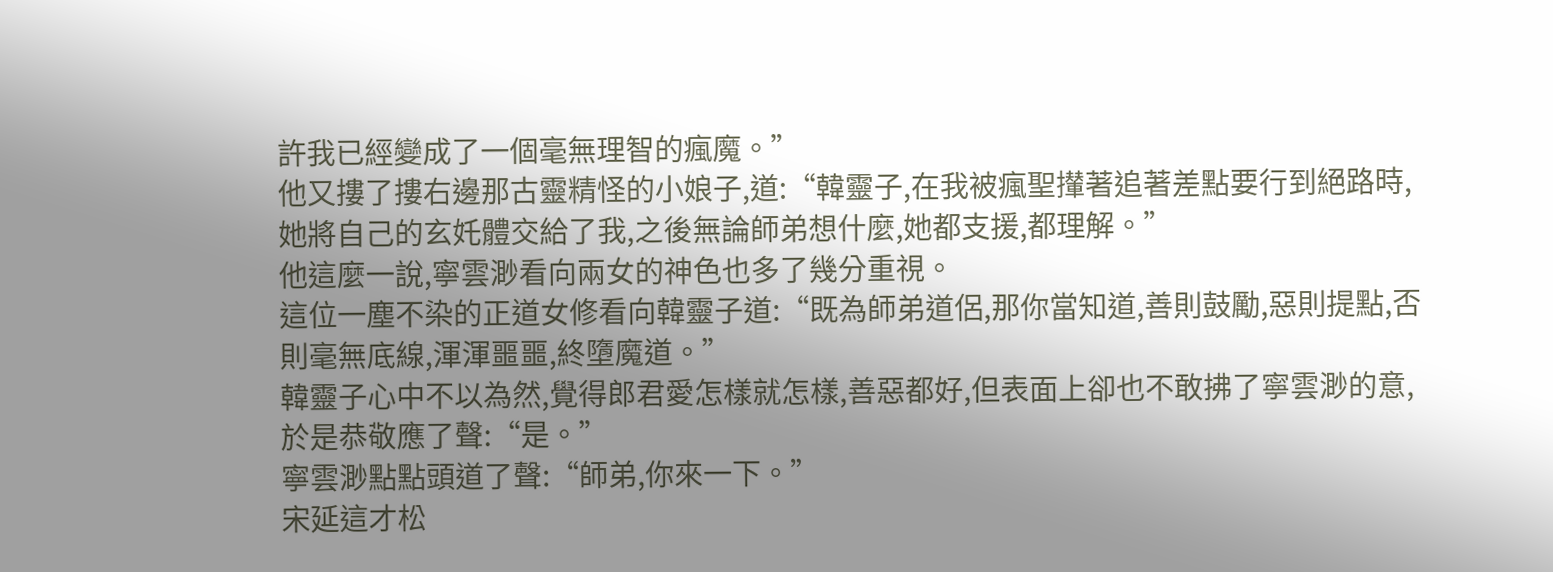許我已經變成了一個毫無理智的瘋魔。”
他又摟了摟右邊那古靈精怪的小娘子,道:“韓靈子,在我被瘋聖攆著追著差點要行到絕路時,她將自己的玄奼體交給了我,之後無論師弟想什麼,她都支援,都理解。”
他這麼一說,寧雲渺看向兩女的神色也多了幾分重視。
這位一塵不染的正道女修看向韓靈子道:“既為師弟道侶,那你當知道,善則鼓勵,惡則提點,否則毫無底線,渾渾噩噩,終墮魔道。”
韓靈子心中不以為然,覺得郎君愛怎樣就怎樣,善惡都好,但表面上卻也不敢拂了寧雲渺的意,於是恭敬應了聲:“是。”
寧雲渺點點頭道了聲:“師弟,你來一下。”
宋延這才松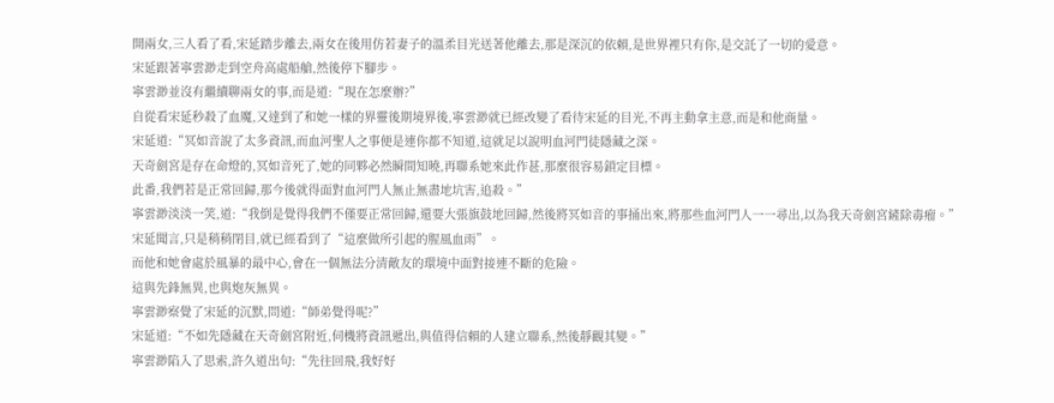開兩女,三人看了看,宋延踏步離去,兩女在後用仿若妻子的溫柔目光送著他離去,那是深沉的依賴,是世界裡只有你,是交託了一切的愛意。
宋延跟著寧雲渺走到空舟高處船艙,然後停下腳步。
寧雲渺並沒有繼續聊兩女的事,而是道:“現在怎麼辦?”
自從看宋延秒殺了血魔,又達到了和她一樣的界靈後期境界後,寧雲渺就已經改變了看待宋延的目光,不再主動拿主意,而是和他商量。
宋延道:“冥如音說了太多資訊,而血河聖人之事便是連你都不知道,這就足以說明血河門徒隱藏之深。
天奇劍宮是存在命燈的,冥如音死了,她的同夥必然瞬間知曉,再聯系她來此作甚,那麼很容易鎖定目標。
此番,我們若是正常回歸,那今後就得面對血河門人無止無盡地坑害,追殺。”
寧雲渺淡淡一笑,道:“我倒是覺得我們不僅要正常回歸,還要大張旗鼓地回歸,然後將冥如音的事捅出來,將那些血河門人一一尋出,以為我天奇劍宮鏟除毒瘤。”
宋延聞言,只是稍稍閉目,就已經看到了“這麼做所引起的腥風血雨”。
而他和她會處於風暴的最中心,會在一個無法分清敵友的環境中面對接連不斷的危險。
這與先鋒無異,也與炮灰無異。
寧雲渺察覺了宋延的沉默,問道:“師弟覺得呢?”
宋延道:“不如先隱藏在天奇劍宮附近,伺機將資訊遞出,與值得信賴的人建立聯系,然後靜觀其變。”
寧雲渺陷入了思索,許久道出句:“先往回飛,我好好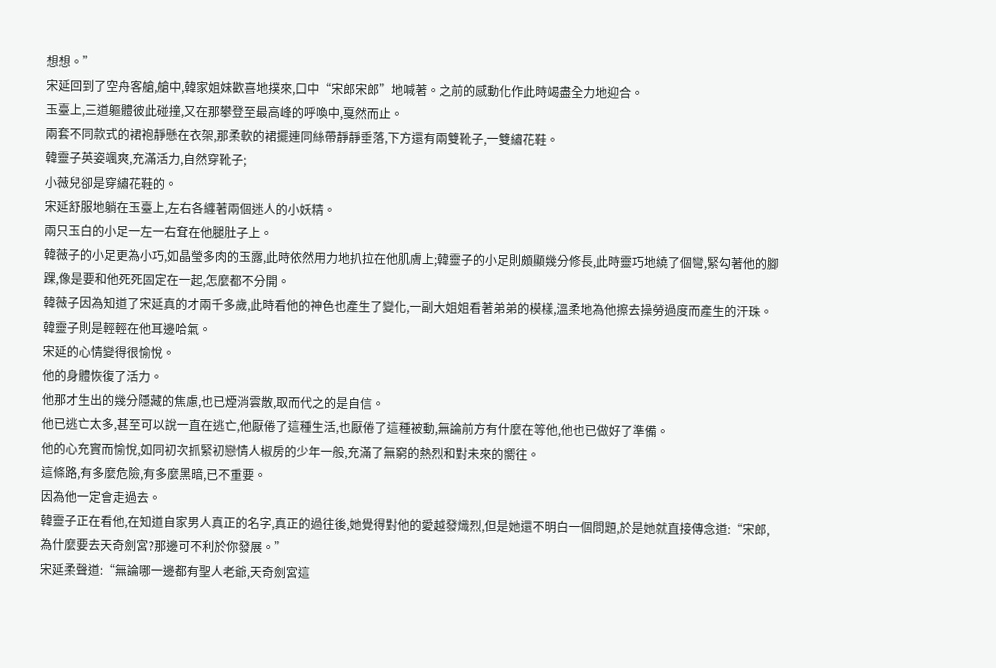想想。”
宋延回到了空舟客艙,艙中,韓家姐妹歡喜地撲來,口中“宋郎宋郎”地喊著。之前的感動化作此時竭盡全力地迎合。
玉臺上,三道軀體彼此碰撞,又在那攀登至最高峰的呼喚中,戛然而止。
兩套不同款式的裙袍靜懸在衣架,那柔軟的裙擺連同絲帶靜靜垂落,下方還有兩雙靴子,一雙繡花鞋。
韓靈子英姿颯爽,充滿活力,自然穿靴子;
小薇兒卻是穿繡花鞋的。
宋延舒服地躺在玉臺上,左右各纏著兩個迷人的小妖精。
兩只玉白的小足一左一右耷在他腿肚子上。
韓薇子的小足更為小巧,如晶瑩多肉的玉露,此時依然用力地扒拉在他肌膚上;韓靈子的小足則頗顯幾分修長,此時靈巧地繞了個彎,緊勾著他的腳踝,像是要和他死死固定在一起,怎麼都不分開。
韓薇子因為知道了宋延真的才兩千多歲,此時看他的神色也產生了變化,一副大姐姐看著弟弟的模樣,溫柔地為他擦去操勞過度而產生的汗珠。
韓靈子則是輕輕在他耳邊哈氣。
宋延的心情變得很愉悅。
他的身體恢復了活力。
他那才生出的幾分隱藏的焦慮,也已煙消雲散,取而代之的是自信。
他已逃亡太多,甚至可以說一直在逃亡,他厭倦了這種生活,也厭倦了這種被動,無論前方有什麼在等他,他也已做好了準備。
他的心充實而愉悅,如同初次抓緊初戀情人椒房的少年一般,充滿了無窮的熱烈和對未來的嚮往。
這條路,有多麼危險,有多麼黑暗,已不重要。
因為他一定會走過去。
韓靈子正在看他,在知道自家男人真正的名字,真正的過往後,她覺得對他的愛越發熾烈,但是她還不明白一個問題,於是她就直接傳念道:“宋郎,為什麼要去天奇劍宮?那邊可不利於你發展。”
宋延柔聲道:“無論哪一邊都有聖人老爺,天奇劍宮這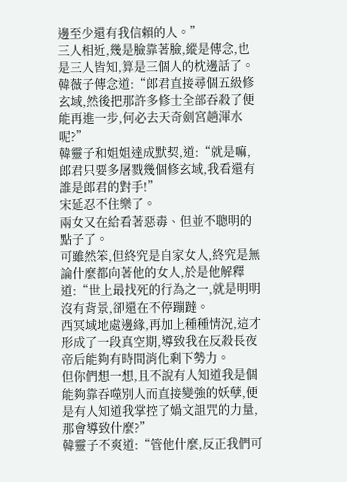邊至少還有我信賴的人。”
三人相近,幾是臉靠著臉,縱是傳念,也是三人皆知,算是三個人的枕邊話了。
韓薇子傳念道:“郎君直接尋個五級修玄域,然後把那許多修士全部吞殺了便能再進一步,何必去天奇劍宮趟渾水呢?”
韓靈子和姐姐達成默契,道:“就是嘛,郎君只要多屠戮幾個修玄域,我看還有誰是郎君的對手!”
宋延忍不住樂了。
兩女又在給看著惡毒、但並不聰明的點子了。
可雖然笨,但終究是自家女人,終究是無論什麼都向著他的女人,於是他解釋道:“世上最找死的行為之一,就是明明沒有背景,卻還在不停蹦躂。
西冥域地處邊緣,再加上種種情況,這才形成了一段真空期,導致我在反殺長夜帝后能夠有時間消化剩下勢力。
但你們想一想,且不說有人知道我是個能夠靠吞噬別人而直接變強的妖孽,便是有人知道我掌控了媧文詛咒的力量,那會導致什麼?”
韓靈子不爽道:“管他什麼,反正我們可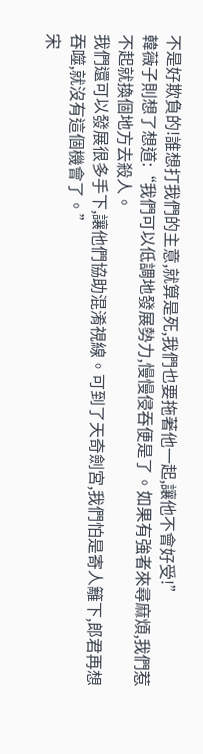不是好欺負的!誰想打我們的主意,就算是死,我們也要拖著他一起,讓他不會好受!”
韓薇子則想了想道:“我們可以低調地發展勢力,慢慢侵吞便是了。如果有強者來尋麻煩,我們惹不起就換個地方去殺人。
我們還可以發展很多手下,讓他們協助混淆視線。可到了天奇劍宮,我們怕是寄人籬下,郎君再想吞噬,就沒有這個機會了。”
宋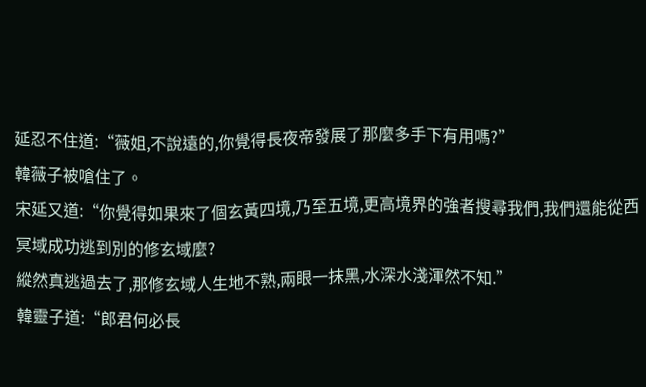延忍不住道:“薇姐,不說遠的,你覺得長夜帝發展了那麼多手下有用嗎?”
韓薇子被嗆住了。
宋延又道:“你覺得如果來了個玄黃四境,乃至五境,更高境界的強者搜尋我們,我們還能從西冥域成功逃到別的修玄域麼?
縱然真逃過去了,那修玄域人生地不熟,兩眼一抹黑,水深水淺渾然不知.”
韓靈子道:“郎君何必長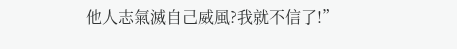他人志氣滅自己威風?我就不信了!”